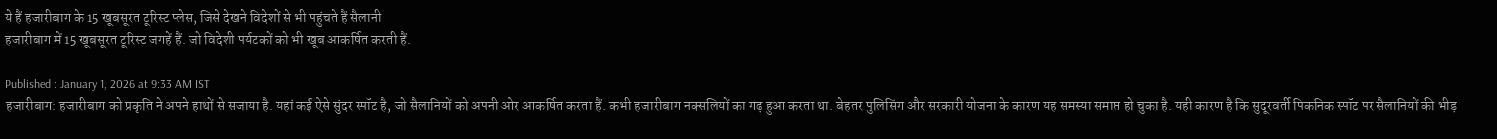ये हैं हजारीबाग के 15 खूबसूरत टूरिस्ट प्लेस, जिसे देखने विदेशों से भी पहुंचते हैं सैलानी
हजारीबाग में 15 खूबसूरत टूरिस्ट जगहें हैं. जो विदेशी पर्यटकों को भी खूब आकर्षित करती हैं.

Published : January 1, 2026 at 9:33 AM IST
हजारीबाग: हजारीबाग को प्रकृति ने अपने हाथों से सजाया है. यहां कई ऐसे सुंदर स्पॉट है, जो सैलानियों को अपनी ओर आकर्षित करता हैं. कभी हजारीबाग नक्सलियों का गढ़ हुआ करता था. बेहतर पुलिसिंग और सरकारी योजना के कारण यह समस्या समाप्त हो चुका है. यही कारण है कि सुदूरवर्ती पिकनिक स्पॉट पर सैलानियों की भीड़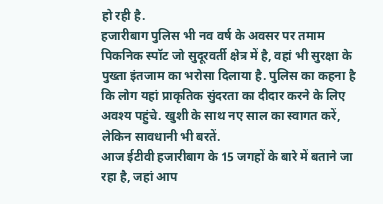हो रही है.
हजारीबाग पुलिस भी नव वर्ष के अवसर पर तमाम पिकनिक स्पॉट जो सुदूरवर्ती क्षेत्र में है, वहां भी सुरक्षा के पुख्ता इंतजाम का भरोसा दिलाया है. पुलिस का कहना है कि लोग यहां प्राकृतिक सुंदरता का दीदार करने के लिए अवश्य पहुंचे. खुशी के साथ नए साल का स्वागत करें, लेकिन सावधानी भी बरतें.
आज ईटीवी हजारीबाग के 15 जगहों के बारे में बताने जा रहा है, जहां आप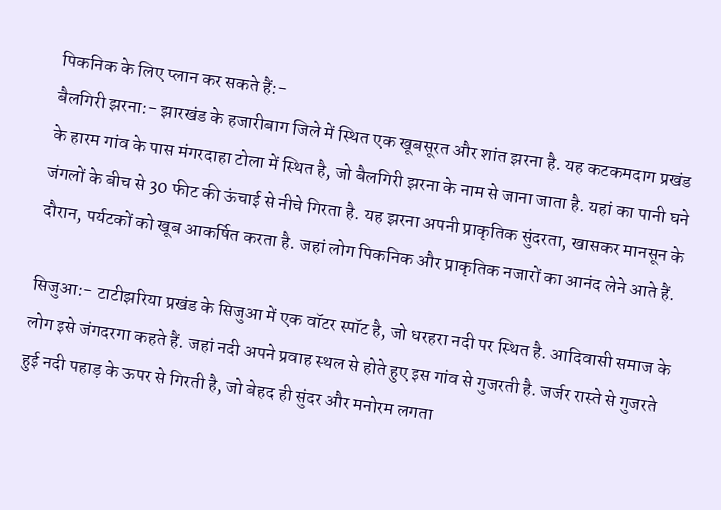पिकनिक के लिए प्लान कर सकते हैं:-
बैलगिरी झरना:- झारखंड के हजारीबाग जिले में स्थित एक खूबसूरत और शांत झरना है. यह कटकमदाग प्रखंड के हारम गांव के पास मंगरदाहा टोला में स्थित है, जो बैलगिरी झरना के नाम से जाना जाता है. यहां का पानी घने जंगलों के बीच से 30 फीट की ऊंचाई से नीचे गिरता है. यह झरना अपनी प्राकृतिक सुंदरता, खासकर मानसून के दौरान, पर्यटकों को खूब आकर्षित करता है. जहां लोग पिकनिक और प्राकृतिक नजारों का आनंद लेने आते हैं.

सिजुआ:- टाटीझरिया प्रखंड के सिजुआ में एक वॉटर स्पॉट है, जो धरहरा नदी पर स्थित है. आदिवासी समाज के लोग इसे जंगदरगा कहते हैं. जहां नदी अपने प्रवाह स्थल से होते हुए इस गांव से गुजरती है. जर्जर रास्ते से गुजरते हुई नदी पहाड़ के ऊपर से गिरती है, जो बेहद ही सुंदर और मनोरम लगता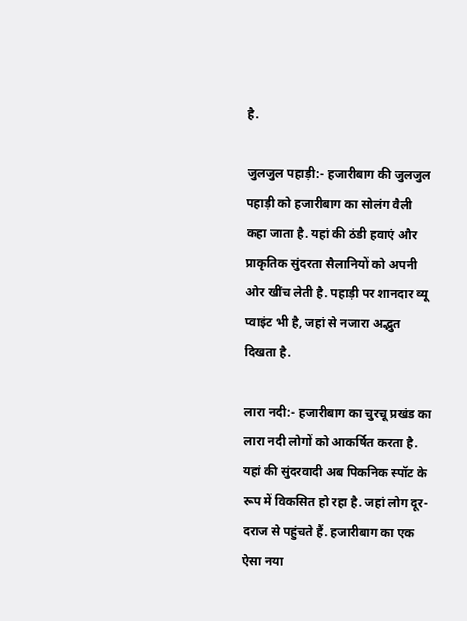है.

जुलजुल पहाड़ी:- हजारीबाग की जुलजुल पहाड़ी को हजारीबाग का सोलंग वैली कहा जाता है. यहां की ठंडी हवाएं और प्राकृतिक सुंदरता सैलानियों को अपनी ओर खींच लेती है. पहाड़ी पर शानदार व्यू प्वाइंट भी है, जहां से नजारा अद्भुत दिखता है.

लारा नदी:- हजारीबाग का चुरचू प्रखंड का लारा नदी लोगों को आकर्षित करता है. यहां की सुंदरवादी अब पिकनिक स्पॉट के रूप में विकसित हो रहा है. जहां लोग दूर-दराज से पहुंचते हैं. हजारीबाग का एक ऐसा नया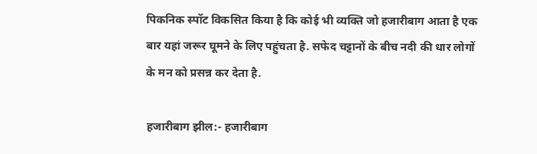पिकनिक स्पॉट विकसित किया है कि कोई भी व्यक्ति जो हजारीबाग आता है एक बार यहां जरूर घूमने के लिए पहुंचता है. सफेद चट्टानों के बीच नदी की धार लोगों के मन को प्रसन्न कर देता है.

हजारीबाग झील:- हजारीबाग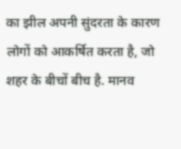का झील अपनी सुंदरता के कारण लोगों को आकर्षित करता है, जो शहर के बीचों बीच है. मानव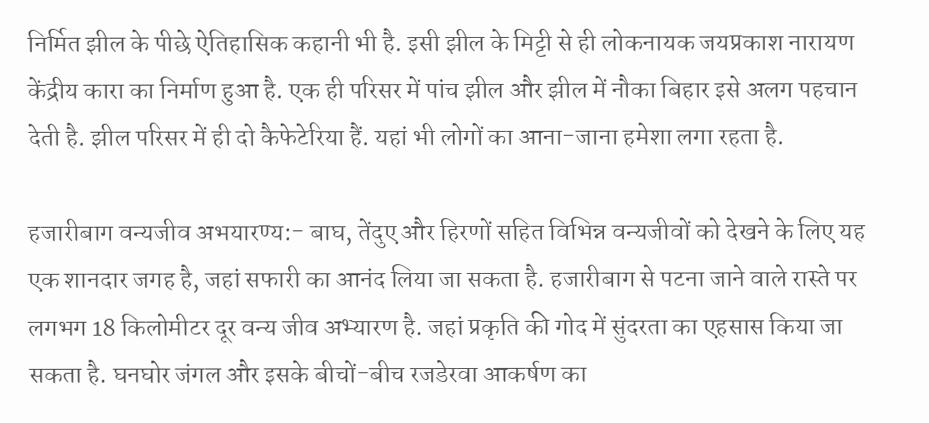निर्मित झील के पीछे ऐतिहासिक कहानी भी है. इसी झील के मिट्टी से ही लोकनायक जयप्रकाश नारायण केंद्रीय कारा का निर्माण हुआ है. एक ही परिसर में पांच झील और झील में नौका बिहार इसे अलग पहचान देती है. झील परिसर में ही दो कैफेटेरिया हैं. यहां भी लोगों का आना-जाना हमेशा लगा रहता है.

हजारीबाग वन्यजीव अभयारण्य:- बाघ, तेंदुए और हिरणों सहित विभिन्न वन्यजीवों को देखने के लिए यह एक शानदार जगह है, जहां सफारी का आनंद लिया जा सकता है. हजारीबाग से पटना जाने वाले रास्ते पर लगभग 18 किलोमीटर दूर वन्य जीव अभ्यारण है. जहां प्रकृति की गोद में सुंदरता का एहसास किया जा सकता है. घनघोर जंगल और इसके बीचों-बीच रजडेरवा आकर्षण का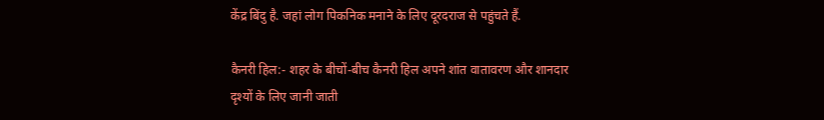केंद्र बिंदु है. जहां लोग पिकनिक मनाने के लिए दूरदराज से पहुंचते हैं.

कैनरी हिल:- शहर के बीचों-बीच कैनरी हिल अपने शांत वातावरण और शानदार दृश्यों के लिए जानी जाती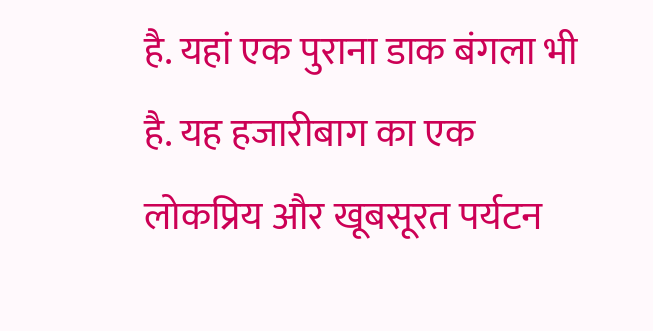है. यहां एक पुराना डाक बंगला भी है. यह हजारीबाग का एक लोकप्रिय और खूबसूरत पर्यटन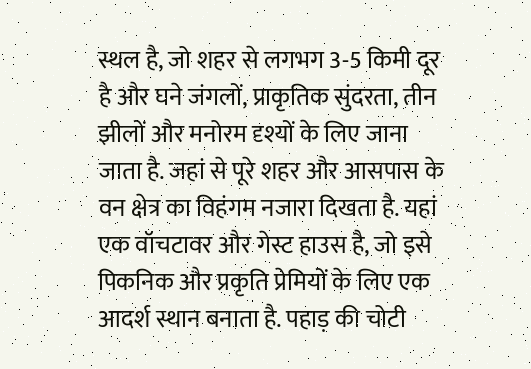स्थल है, जो शहर से लगभग 3-5 किमी दूर है और घने जंगलों, प्राकृतिक सुंदरता, तीन झीलों और मनोरम दृश्यों के लिए जाना जाता है. जहां से पूरे शहर और आसपास के वन क्षेत्र का विहंगम नजारा दिखता है. यहां एक वॉचटावर और गेस्ट हाउस है, जो इसे पिकनिक और प्रकृति प्रेमियों के लिए एक आदर्श स्थान बनाता है. पहाड़ की चोटी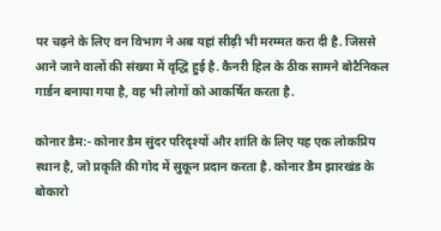पर चढ़ने के लिए वन विभाग ने अब यहां सीढ़ी भी मरम्मत करा दी है. जिससे आने जाने वालों की संख्या में वृद्धि हुई है. कैनरी हिल के ठीक सामने बोटैनिकल गार्डन बनाया गया है, वह भी लोगों को आकर्षित करता है.

कोनार डैम:- कोनार डैम सुंदर परिदृश्यों और शांति के लिए यह एक लोकप्रिय स्थान है, जो प्रकृति की गोद में सुकून प्रदान करता है. कोनार डैम झारखंड के बोकारो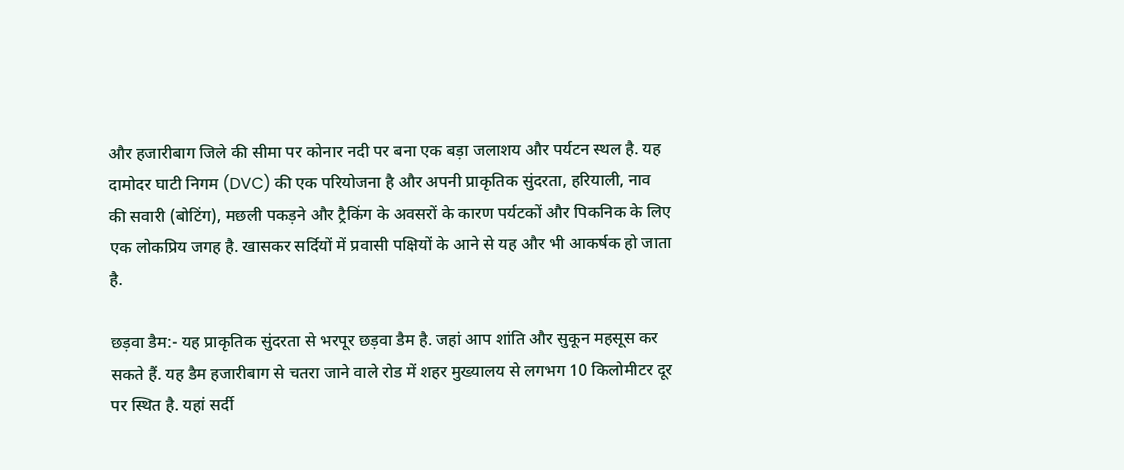और हजारीबाग जिले की सीमा पर कोनार नदी पर बना एक बड़ा जलाशय और पर्यटन स्थल है. यह दामोदर घाटी निगम (DVC) की एक परियोजना है और अपनी प्राकृतिक सुंदरता, हरियाली, नाव की सवारी (बोटिंग), मछली पकड़ने और ट्रैकिंग के अवसरों के कारण पर्यटकों और पिकनिक के लिए एक लोकप्रिय जगह है. खासकर सर्दियों में प्रवासी पक्षियों के आने से यह और भी आकर्षक हो जाता है.

छड़वा डैम:- यह प्राकृतिक सुंदरता से भरपूर छड़वा डैम है. जहां आप शांति और सुकून महसूस कर सकते हैं. यह डैम हजारीबाग से चतरा जाने वाले रोड में शहर मुख्यालय से लगभग 10 किलोमीटर दूर पर स्थित है. यहां सर्दी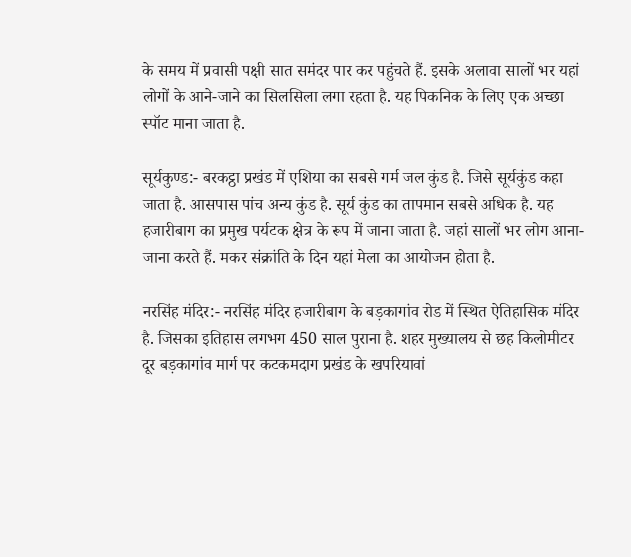के समय में प्रवासी पक्षी सात समंदर पार कर पहुंचते हैं. इसके अलावा सालों भर यहां लोगों के आने-जाने का सिलसिला लगा रहता है. यह पिकनिक के लिए एक अच्छा स्पॉट माना जाता है.

सूर्यकुण्ड:- बरकट्ठा प्रखंड में एशिया का सबसे गर्म जल कुंड है. जिसे सूर्यकुंड कहा जाता है. आसपास पांच अन्य कुंड है. सूर्य कुंड का तापमान सबसे अधिक है. यह हजारीबाग का प्रमुख पर्यटक क्षेत्र के रूप में जाना जाता है. जहां सालों भर लोग आना-जाना करते हैं. मकर संक्रांति के दिन यहां मेला का आयोजन होता है.

नरसिंह मंदिर:- नरसिंह मंदिर हजारीबाग के बड़कागांव रोड में स्थित ऐतिहासिक मंदिर है. जिसका इतिहास लगभग 450 साल पुराना है. शहर मुख्यालय से छह किलोमीटर दूर बड़कागांव मार्ग पर कटकमदाग प्रखंड के खपरियावां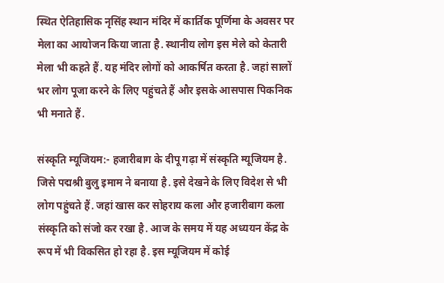स्थित ऐतिहासिक नृसिंह स्थान मंदिर में कार्तिक पूर्णिमा के अवसर पर मेला का आयोजन किया जाता है. स्थानीय लोग इस मेले को केतारी मेला भी कहते हैं. यह मंदिर लोगों को आकर्षित करता है. जहां सालों भर लोग पूजा करने के लिए पहुंचते हैं और इसके आसपास पिकनिक भी मनाते हैं.

संस्कृति म्यूजियम:- हजारीबाग के दीपू गढ़ा में संस्कृति म्यूजियम है. जिसे पद्मश्री बुलु इमाम ने बनाया है. इसे देखने के लिए विदेश से भी लोग पहुंचते हैं. जहां खास कर सोहराय कला और हजारीबाग कला संस्कृति को संजो कर रखा है. आज के समय में यह अध्ययन केंद्र के रूप में भी विकसित हो रहा है. इस म्यूजियम में कोई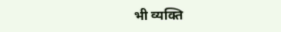भी व्यक्ति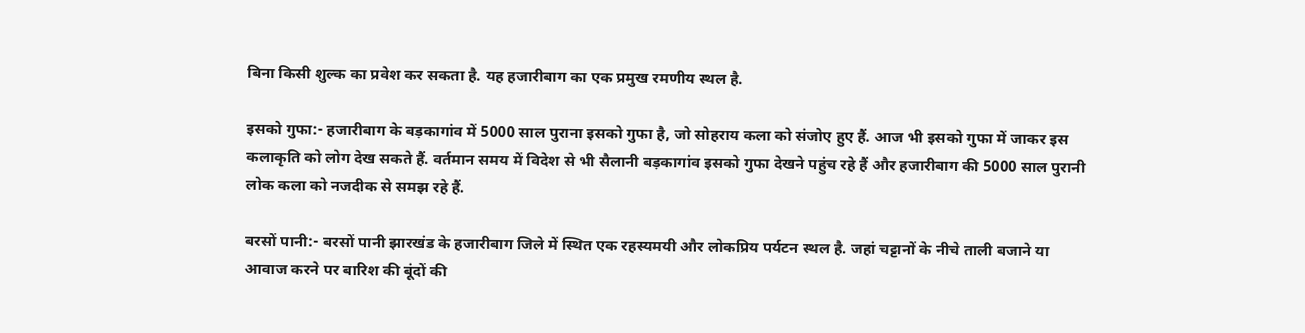बिना किसी शुल्क का प्रवेश कर सकता है. यह हजारीबाग का एक प्रमुख रमणीय स्थल है.

इसको गुफा:- हजारीबाग के बड़कागांव में 5000 साल पुराना इसको गुफा है, जो सोहराय कला को संजोए हुए हैं. आज भी इसको गुफा में जाकर इस कलाकृति को लोग देख सकते हैं. वर्तमान समय में विदेश से भी सैलानी बड़कागांव इसको गुफा देखने पहुंच रहे हैं और हजारीबाग की 5000 साल पुरानी लोक कला को नजदीक से समझ रहे हैं.

बरसों पानी:- बरसों पानी झारखंड के हजारीबाग जिले में स्थित एक रहस्यमयी और लोकप्रिय पर्यटन स्थल है. जहां चट्टानों के नीचे ताली बजाने या आवाज करने पर बारिश की बूंदों की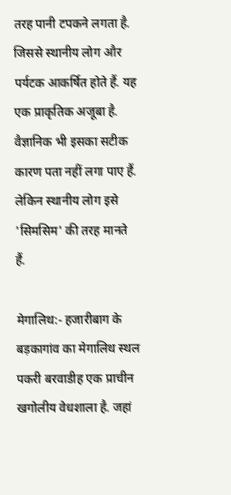तरह पानी टपकने लगता है. जिससे स्थानीय लोग और पर्यटक आकर्षित होते हैं. यह एक प्राकृतिक अजूबा है. वैज्ञानिक भी इसका सटीक कारण पता नहीं लगा पाए हैं. लेकिन स्थानीय लोग इसे 'सिमसिम' की तरह मानते हैं.

मेगालिथ:- हजारीबाग के बड़कागांव का मेगालिथ स्थल पकरी बरवाडीह एक प्राचीन खगोलीय वेधशाला है. जहां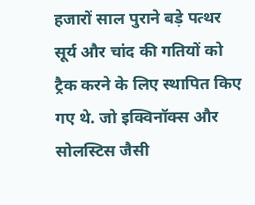हजारों साल पुराने बड़े पत्थर सूर्य और चांद की गतियों को ट्रैक करने के लिए स्थापित किए गए थे. जो इक्विनॉक्स और सोलस्टिस जैसी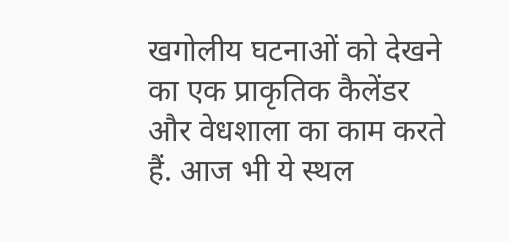खगोलीय घटनाओं को देखने का एक प्राकृतिक कैलेंडर और वेधशाला का काम करते हैं. आज भी ये स्थल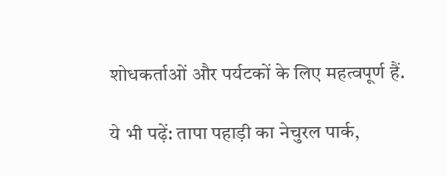शोधकर्ताओं और पर्यटकों के लिए महत्वपूर्ण हैं.

ये भी पढ़ें: तापा पहाड़ी का नेचुरल पार्क,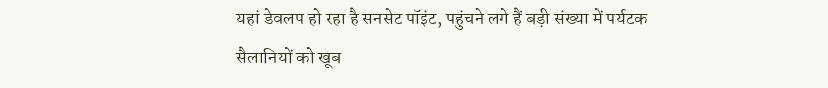यहां डेवलप हो रहा है सनसेट पॉइंट, पहुंचने लगे हैं बड़ी संख्या में पर्यटक
सैलानियों को खूब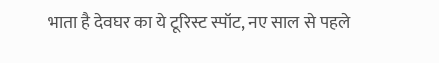भाता है देवघर का ये टूरिस्ट स्पॉट, नए साल से पहले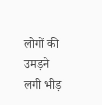लोगों की उमड़ने लगी भीड़